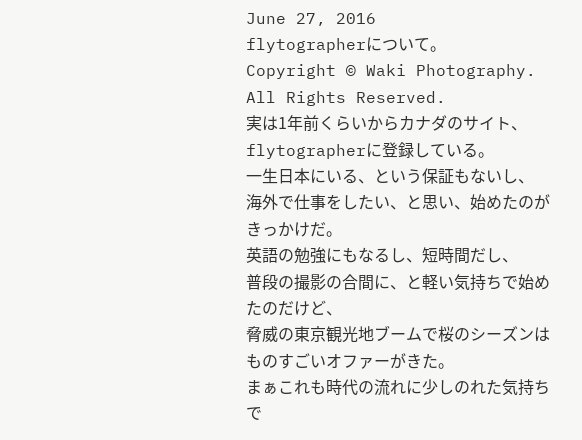June 27, 2016
flytographerについて。
Copyright © Waki Photography. All Rights Reserved.
実は1年前くらいからカナダのサイト、flytographerに登録している。
一生日本にいる、という保証もないし、
海外で仕事をしたい、と思い、始めたのがきっかけだ。
英語の勉強にもなるし、短時間だし、
普段の撮影の合間に、と軽い気持ちで始めたのだけど、
脅威の東京観光地ブームで桜のシーズンはものすごいオファーがきた。
まぁこれも時代の流れに少しのれた気持ちで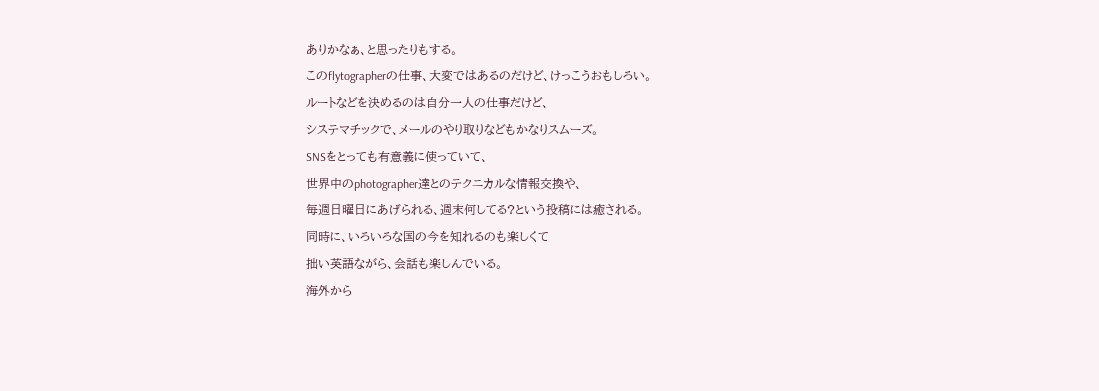ありかなぁ、と思ったりもする。
このflytographerの仕事、大変ではあるのだけど、けっこうおもしろい。
ルートなどを決めるのは自分一人の仕事だけど、
システマチックで、メールのやり取りなどもかなりスムーズ。
SNSをとっても有意義に使っていて、
世界中のphotographer達とのテクニカルな情報交換や、
毎週日曜日にあげられる、週末何してる?という投稿には癒される。
同時に、いろいろな国の今を知れるのも楽しくて
拙い英語ながら、会話も楽しんでいる。
海外から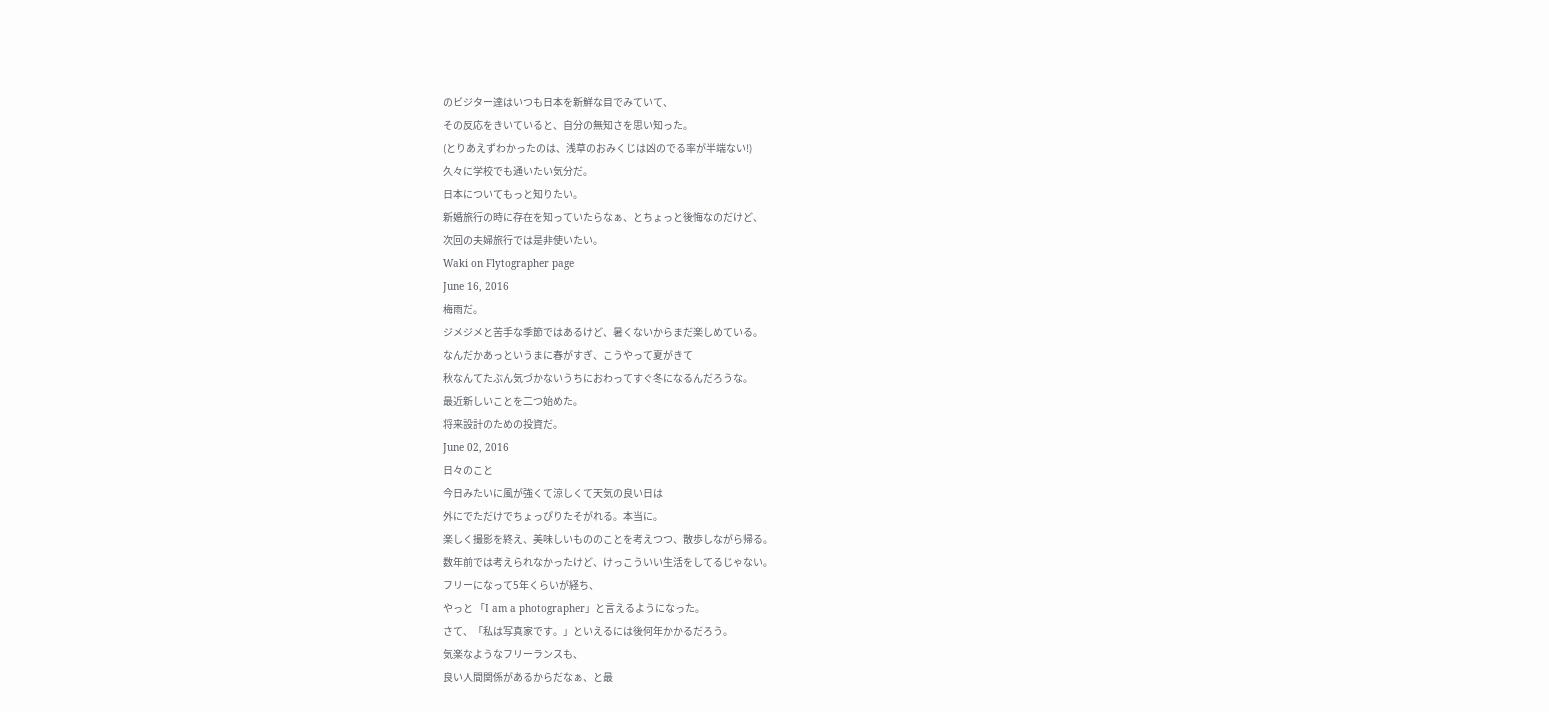のビジター達はいつも日本を新鮮な目でみていて、
その反応をきいていると、自分の無知さを思い知った。
(とりあえずわかったのは、浅草のおみくじは凶のでる率が半端ない!)
久々に学校でも通いたい気分だ。
日本についてもっと知りたい。
新婚旅行の時に存在を知っていたらなぁ、とちょっと後悔なのだけど、
次回の夫婦旅行では是非使いたい。
Waki on Flytographer page
June 16, 2016
梅雨だ。
ジメジメと苦手な季節ではあるけど、暑くないからまだ楽しめている。
なんだかあっというまに春がすぎ、こうやって夏がきて
秋なんてたぶん気づかないうちにおわってすぐ冬になるんだろうな。
最近新しいことを二つ始めた。
将来設計のための投資だ。
June 02, 2016
日々のこと
今日みたいに風が強くて涼しくて天気の良い日は
外にでただけでちょっぴりたそがれる。本当に。
楽しく撮影を終え、美味しいもののことを考えつつ、散歩しながら帰る。
数年前では考えられなかったけど、けっこういい生活をしてるじゃない。
フリーになって5年くらいが経ち、
やっと 「I am a photographer」と言えるようになった。
さて、「私は写真家です。」といえるには後何年かかるだろう。
気楽なようなフリーランスも、
良い人間関係があるからだなぁ、と最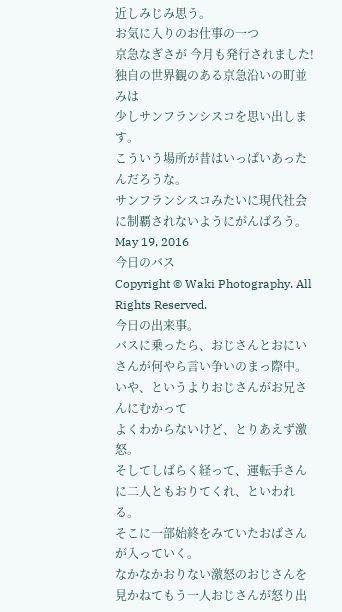近しみじみ思う。
お気に入りのお仕事の一つ
京急なぎさが 今月も発行されました!
独自の世界観のある京急沿いの町並みは
少しサンフランシスコを思い出します。
こういう場所が昔はいっぱいあったんだろうな。
サンフランシスコみたいに現代社会に制覇されないようにがんばろう。
May 19, 2016
今日のバス
Copyright © Waki Photography. All Rights Reserved.
今日の出来事。
バスに乗ったら、おじさんとおにいさんが何やら言い争いのまっ際中。
いや、というよりおじさんがお兄さんにむかって
よくわからないけど、とりあえず激怒。
そしてしばらく経って、運転手さんに二人ともおりてくれ、といわれる。
そこに一部始終をみていたおばさんが入っていく。
なかなかおりない激怒のおじさんを見かねてもう一人おじさんが怒り出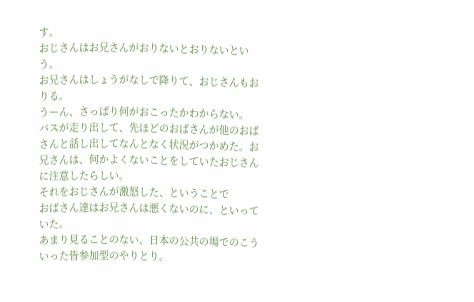す。
おじさんはお兄さんがおりないとおりないという。
お兄さんはしょうがなしで降りて、おじさんもおりる。
うーん、さっぱり何がおこったかわからない。
バスが走り出して、先ほどのおばさんが他のおばさんと話し出してなんとなく状況がつかめた。お兄さんは、何かよくないことをしていたおじさんに注意したらしい。
それをおじさんが激怒した、ということで
おばさん達はお兄さんは悪くないのに、といっていた。
あまり見ることのない、日本の公共の場でのこういった皆参加型のやりとり。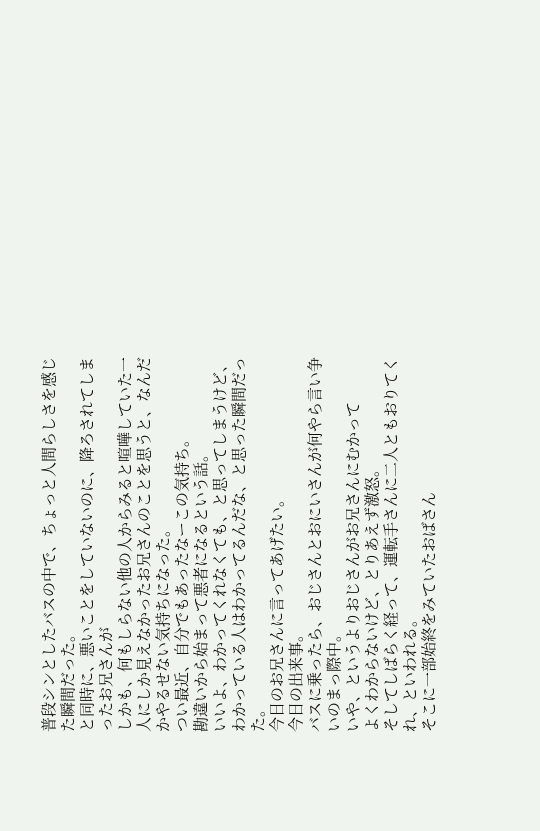普段シンとしたバスの中で、ちょっと人間らしさを感じた瞬間だった。
と同時に、悪いことをしていないのに、降ろされてしまったお兄さんが
しかも、何もしらない他の人からみると喧嘩していた一人にしか見えなかったお兄さんのことを思うと、なんだかやるせない気持ちになった。
つい最近、自分でもあったなーこの気持ち。
勘違いから始まって悪者になるという話。
いいよ、わかってくれなくても、と思ってしまうけど、
わかっている人はわかってるんだな、と思った瞬間だった。
今日のお兄さんに言ってあげたい。
今日の出来事。
バスに乗ったら、おじさんとおにいさんが何やら言い争いのまっ際中。
いや、というよりおじさんがお兄さんにむかって
よくわからないけど、とりあえず激怒。
そしてしばらく経って、運転手さんに二人ともおりてくれ、といわれる。
そこに一部始終をみていたおばさん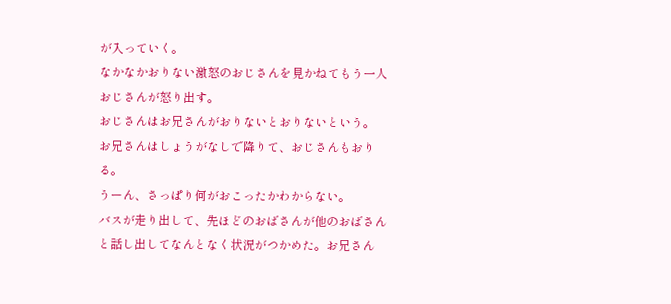が入っていく。
なかなかおりない激怒のおじさんを見かねてもう一人おじさんが怒り出す。
おじさんはお兄さんがおりないとおりないという。
お兄さんはしょうがなしで降りて、おじさんもおりる。
うーん、さっぱり何がおこったかわからない。
バスが走り出して、先ほどのおばさんが他のおばさんと話し出してなんとなく状況がつかめた。お兄さん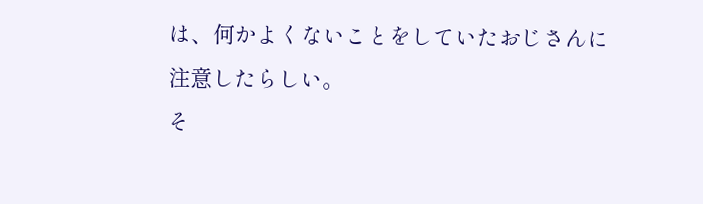は、何かよくないことをしていたおじさんに注意したらしい。
そ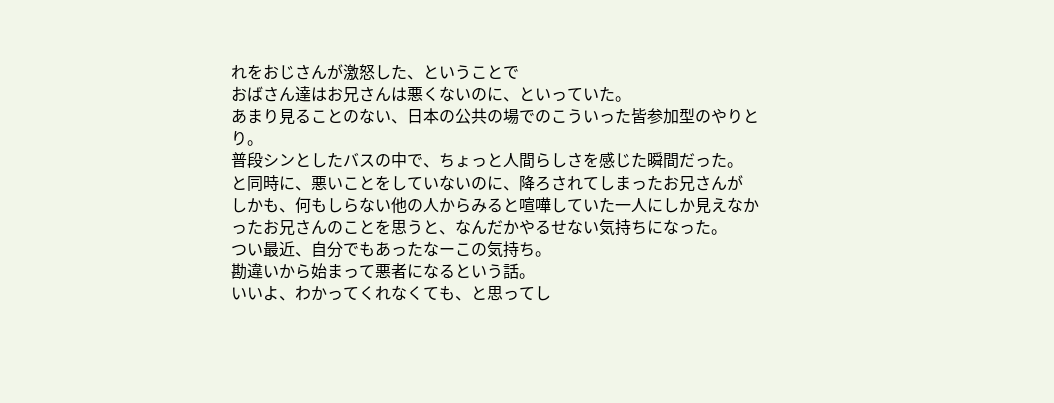れをおじさんが激怒した、ということで
おばさん達はお兄さんは悪くないのに、といっていた。
あまり見ることのない、日本の公共の場でのこういった皆参加型のやりとり。
普段シンとしたバスの中で、ちょっと人間らしさを感じた瞬間だった。
と同時に、悪いことをしていないのに、降ろされてしまったお兄さんが
しかも、何もしらない他の人からみると喧嘩していた一人にしか見えなかったお兄さんのことを思うと、なんだかやるせない気持ちになった。
つい最近、自分でもあったなーこの気持ち。
勘違いから始まって悪者になるという話。
いいよ、わかってくれなくても、と思ってし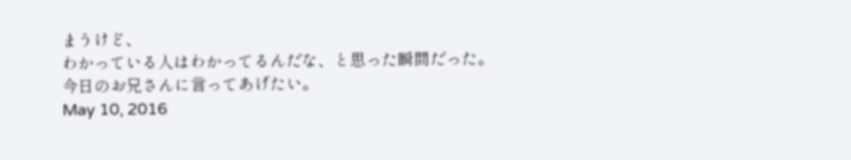まうけど、
わかっている人はわかってるんだな、と思った瞬間だった。
今日のお兄さんに言ってあげたい。
May 10, 2016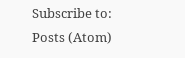Subscribe to:
Posts (Atom)